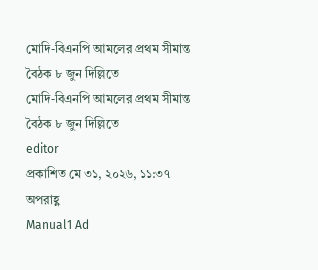মোদি-বিএনপি আমলের প্রথম সীমান্ত বৈঠক ৮ জুন দিল্লিতে
মোদি-বিএনপি আমলের প্রথম সীমান্ত বৈঠক ৮ জুন দিল্লিতে
editor
প্রকাশিত মে ৩১, ২০২৬, ১১:৩৭ অপরাহ্ণ
Manual1 Ad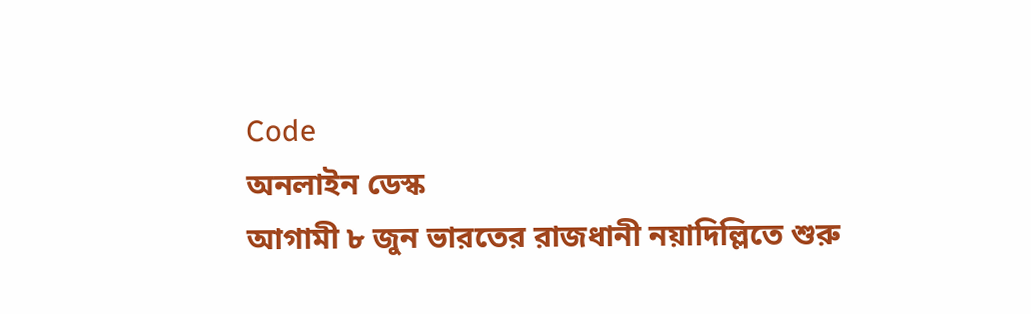Code
অনলাইন ডেস্ক
আগামী ৮ জুন ভারতের রাজধানী নয়াদিল্লিতে শুরু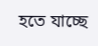হতে যাচ্ছে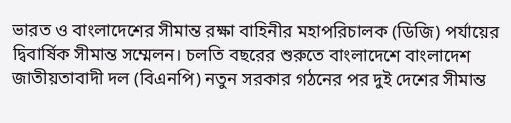ভারত ও বাংলাদেশের সীমান্ত রক্ষা বাহিনীর মহাপরিচালক (ডিজি) পর্যায়ের দ্বিবার্ষিক সীমান্ত সম্মেলন। চলতি বছরের শুরুতে বাংলাদেশে বাংলাদেশ জাতীয়তাবাদী দল (বিএনপি) নতুন সরকার গঠনের পর দুই দেশের সীমান্ত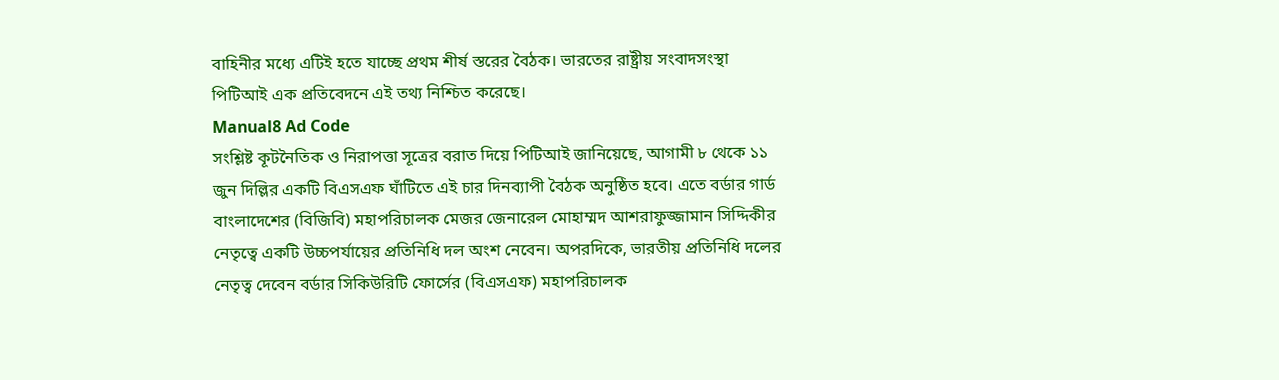বাহিনীর মধ্যে এটিই হতে যাচ্ছে প্রথম শীর্ষ স্তরের বৈঠক। ভারতের রাষ্ট্রীয় সংবাদসংস্থা পিটিআই এক প্রতিবেদনে এই তথ্য নিশ্চিত করেছে।
Manual8 Ad Code
সংশ্লিষ্ট কূটনৈতিক ও নিরাপত্তা সূত্রের বরাত দিয়ে পিটিআই জানিয়েছে, আগামী ৮ থেকে ১১ জুন দিল্লির একটি বিএসএফ ঘাঁটিতে এই চার দিনব্যাপী বৈঠক অনুষ্ঠিত হবে। এতে বর্ডার গার্ড বাংলাদেশের (বিজিবি) মহাপরিচালক মেজর জেনারেল মোহাম্মদ আশরাফুজ্জামান সিদ্দিকীর নেতৃত্বে একটি উচ্চপর্যায়ের প্রতিনিধি দল অংশ নেবেন। অপরদিকে, ভারতীয় প্রতিনিধি দলের নেতৃত্ব দেবেন বর্ডার সিকিউরিটি ফোর্সের (বিএসএফ) মহাপরিচালক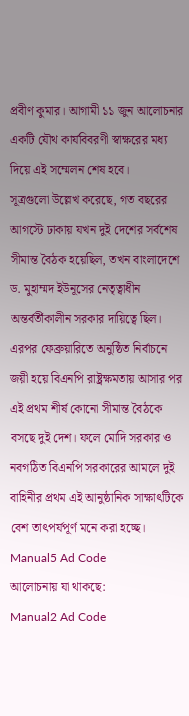প্রবীণ কুমার। আগামী ১১ জুন আলোচনার একটি যৌথ কার্যবিবরণী স্বাক্ষরের মধ্য দিয়ে এই সম্মেলন শেষ হবে।
সূত্রগুলো উল্লেখ করেছে, গত বছরের আগস্টে ঢাকায় যখন দুই দেশের সর্বশেষ সীমান্ত বৈঠক হয়েছিল, তখন বাংলাদেশে ড. মুহাম্মদ ইউনূসের নেতৃত্বাধীন অন্তর্বর্তীকালীন সরকার দায়িত্বে ছিল। এরপর ফেব্রুয়ারিতে অনুষ্ঠিত নির্বাচনে জয়ী হয়ে বিএনপি রাষ্ট্রক্ষমতায় আসার পর এই প্রথম শীর্ষ কোনো সীমান্ত বৈঠকে বসছে দুই দেশ। ফলে মোদি সরকার ও নবগঠিত বিএনপি সরকারের আমলে দুই বাহিনীর প্রথম এই আনুষ্ঠানিক সাক্ষাৎটিকে বেশ তাৎপর্যপূর্ণ মনে করা হচ্ছে।
Manual5 Ad Code
আলোচনায় যা থাকছে:
Manual2 Ad Code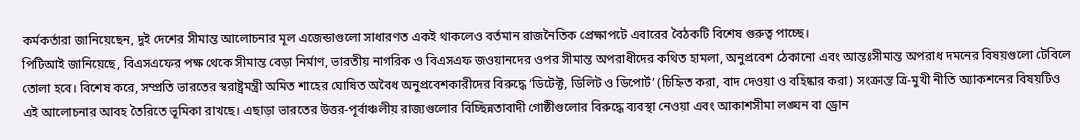কর্মকর্তারা জানিয়েছেন, দুই দেশের সীমান্ত আলোচনার মূল এজেন্ডাগুলো সাধারণত একই থাকলেও বর্তমান রাজনৈতিক প্রেক্ষাপটে এবারের বৈঠকটি বিশেষ গুরুত্ব পাচ্ছে।
পিটিআই জানিয়েছে, বিএসএফের পক্ষ থেকে সীমান্ত বেড়া নির্মাণ, ভারতীয় নাগরিক ও বিএসএফ জওয়ানদের ওপর সীমান্ত অপরাধীদের কথিত হামলা, অনুপ্রবেশ ঠেকানো এবং আন্তঃসীমান্ত অপরাধ দমনের বিষয়গুলো টেবিলে তোলা হবে। বিশেষ করে, সম্প্রতি ভারতের স্বরাষ্ট্রমন্ত্রী অমিত শাহের ঘোষিত অবৈধ অনুপ্রবেশকারীদের বিরুদ্ধে ‘ডিটেক্ট, ডিলিট ও ডিপোর্ট’ (চিহ্নিত করা, বাদ দেওয়া ও বহিষ্কার করা) সংক্রান্ত ত্রি-মুখী নীতি অ্যাকশনের বিষয়টিও এই আলোচনার আবহ তৈরিতে ভূমিকা রাখছে। এছাড়া ভারতের উত্তর-পূর্বাঞ্চলীয় রাজ্যগুলোর বিচ্ছিন্নতাবাদী গোষ্ঠীগুলোর বিরুদ্ধে ব্যবস্থা নেওয়া এবং আকাশসীমা লঙ্ঘন বা ড্রোন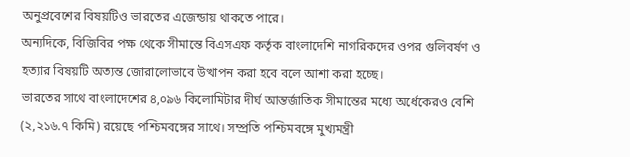অনুপ্রবেশের বিষয়টিও ভারতের এজেন্ডায় থাকতে পারে।
অন্যদিকে, বিজিবির পক্ষ থেকে সীমান্তে বিএসএফ কর্তৃক বাংলাদেশি নাগরিকদের ওপর গুলিবর্ষণ ও হত্যার বিষয়টি অত্যন্ত জোরালোভাবে উত্থাপন করা হবে বলে আশা করা হচ্ছে।
ভারতের সাথে বাংলাদেশের ৪,০৯৬ কিলোমিটার দীর্ঘ আন্তর্জাতিক সীমান্তের মধ্যে অর্ধেকেরও বেশি (২,২১৬.৭ কিমি) রয়েছে পশ্চিমবঙ্গের সাথে। সম্প্রতি পশ্চিমবঙ্গে মুখ্যমন্ত্রী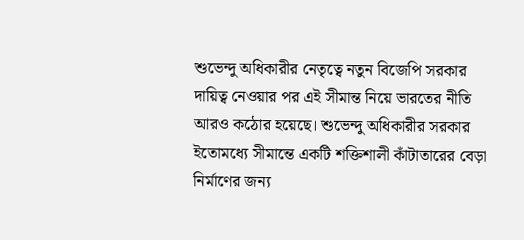শুভেন্দু অধিকারীর নেতৃত্বে নতুন বিজেপি সরকার দায়িত্ব নেওয়ার পর এই সীমান্ত নিয়ে ভারতের নীতি আরও কঠোর হয়েছে। শুভেন্দু অধিকারীর সরকার ইতোমধ্যে সীমান্তে একটি শক্তিশালী কাঁটাতারের বেড়া নির্মাণের জন্য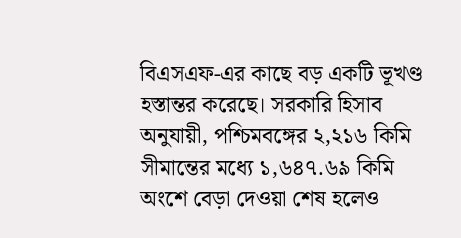বিএসএফ-এর কাছে বড় একটি ভূখণ্ড হস্তান্তর করেছে। সরকারি হিসাব অনুযায়ী, পশ্চিমবঙ্গের ২,২১৬ কিমি সীমান্তের মধ্যে ১,৬৪৭.৬৯ কিমি অংশে বেড়া দেওয়া শেষ হলেও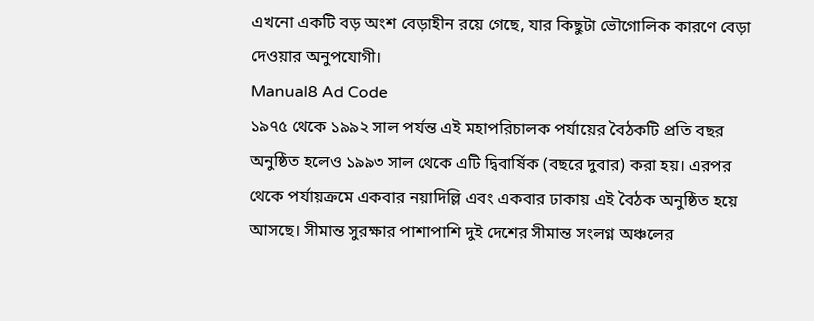এখনো একটি বড় অংশ বেড়াহীন রয়ে গেছে, যার কিছুটা ভৌগোলিক কারণে বেড়া দেওয়ার অনুপযোগী।
Manual8 Ad Code
১৯৭৫ থেকে ১৯৯২ সাল পর্যন্ত এই মহাপরিচালক পর্যায়ের বৈঠকটি প্রতি বছর অনুষ্ঠিত হলেও ১৯৯৩ সাল থেকে এটি দ্বিবার্ষিক (বছরে দুবার) করা হয়। এরপর থেকে পর্যায়ক্রমে একবার নয়াদিল্লি এবং একবার ঢাকায় এই বৈঠক অনুষ্ঠিত হয়ে আসছে। সীমান্ত সুরক্ষার পাশাপাশি দুই দেশের সীমান্ত সংলগ্ন অঞ্চলের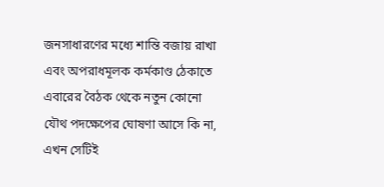জনসাধারণের মধ্যে শান্তি বজায় রাখা এবং অপরাধমূলক কর্মকাণ্ড ঠেকাতে এবারের বৈঠক থেকে নতুন কোনো যৌথ পদক্ষেপের ঘোষণা আসে কি না, এখন সেটিই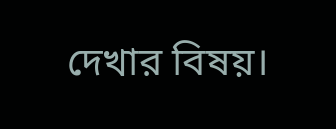দেখার বিষয়।